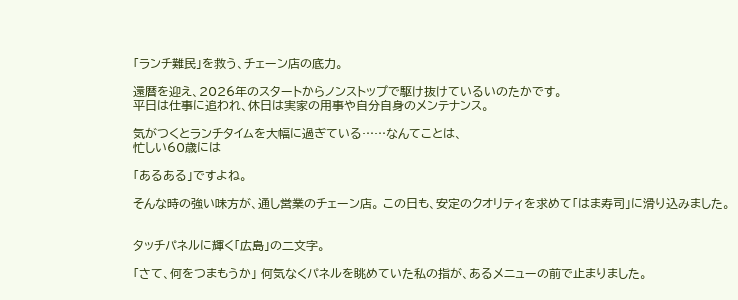「ランチ難民」を救う、チェーン店の底力。

還暦を迎え、2026年のスタートからノンストップで駆け抜けているいのたかです。
平日は仕事に追われ、休日は実家の用事や自分自身のメンテナンス。

気がつくとランチタイムを大幅に過ぎている……なんてことは、
忙しい60歳には

「あるある」ですよね。

そんな時の強い味方が、通し営業のチェーン店。 この日も、安定のクオリティを求めて「はま寿司」に滑り込みました。


タッチパネルに輝く「広島」の二文字。

「さて、何をつまもうか」 何気なくパネルを眺めていた私の指が、あるメニューの前で止まりました。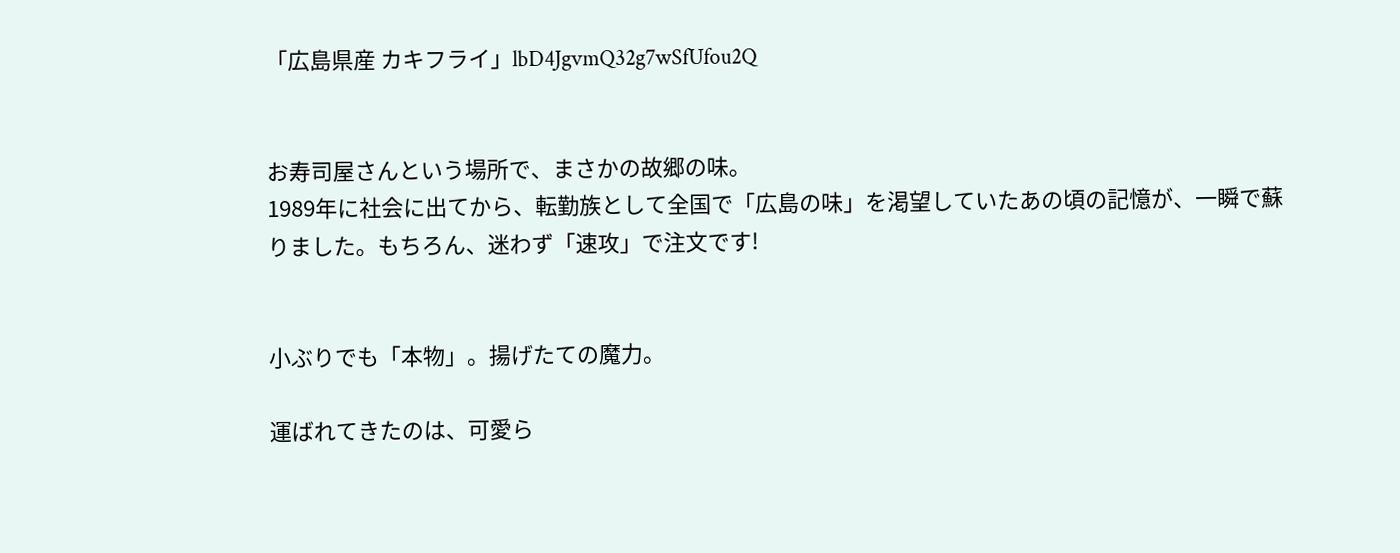「広島県産 カキフライ」lbD4JgvmQ32g7wSfUfou2Q


お寿司屋さんという場所で、まさかの故郷の味。
1989年に社会に出てから、転勤族として全国で「広島の味」を渇望していたあの頃の記憶が、一瞬で蘇りました。もちろん、迷わず「速攻」で注文です!


小ぶりでも「本物」。揚げたての魔力。

運ばれてきたのは、可愛ら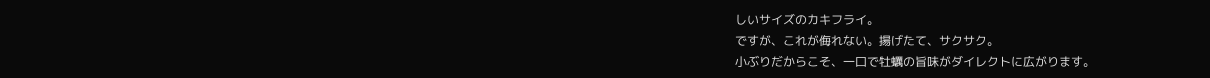しいサイズのカキフライ。
ですが、これが侮れない。揚げたて、サクサク。
小ぶりだからこそ、一口で牡蠣の旨味がダイレクトに広がります。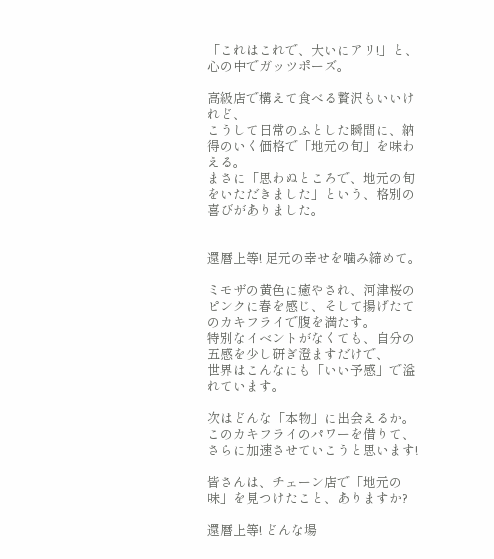「これはこれで、大いにアリ!」と、心の中でガッツポーズ。

高級店で構えて食べる贅沢もいいけれど、
こうして日常のふとした瞬間に、納得のいく価格で「地元の旬」を味わえる。
まさに「思わぬところで、地元の旬をいただきました」という、格別の喜びがありました。


還暦上等! 足元の幸せを噛み締めて。

ミモザの黄色に癒やされ、河津桜のピンクに春を感じ、そして揚げたてのカキフライで腹を満たす。
特別なイベントがなくても、自分の五感を少し研ぎ澄ますだけで、
世界はこんなにも「いい予感」で溢れています。

次はどんな「本物」に出会えるか。このカキフライのパワーを借りて、さらに加速させていこうと思います!

皆さんは、チェーン店で「地元の味」を見つけたこと、ありますか?

還暦上等! どんな場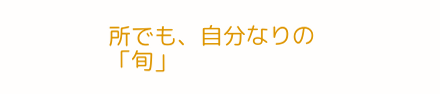所でも、自分なりの「旬」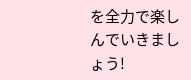を全力で楽しんでいきましょう!